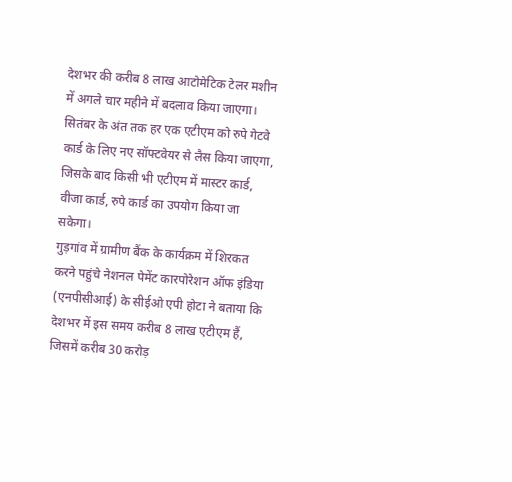देशभर की करीब 8 लाख आटोमेटिक टेलर मशीन में अगले चार महीने में बदलाव किया जाएगा।
सितंबर के अंत तक हर एक एटीएम को रुपे गेटवे कार्ड के लिए नए सॉफ्टवेयर से लैस किया जाएगा, जिसके बाद किसी भी एटीएम में मास्टर कार्ड, वीजा कार्ड, रुपे कार्ड का उपयोग किया जा सकेगा।
गुड़गांव में ग्रामीण बैंक के कार्यक्रम में शिरकत करने पहुंचे नेशनल पेमेंट कारपोरेशन ऑफ इंडिया (एनपीसीआई) के सीईओ एपी होटा ने बताया कि देशभर में इस समय करीब 8 लाख एटीएम हैं, जिसमें करीब 30 करोड़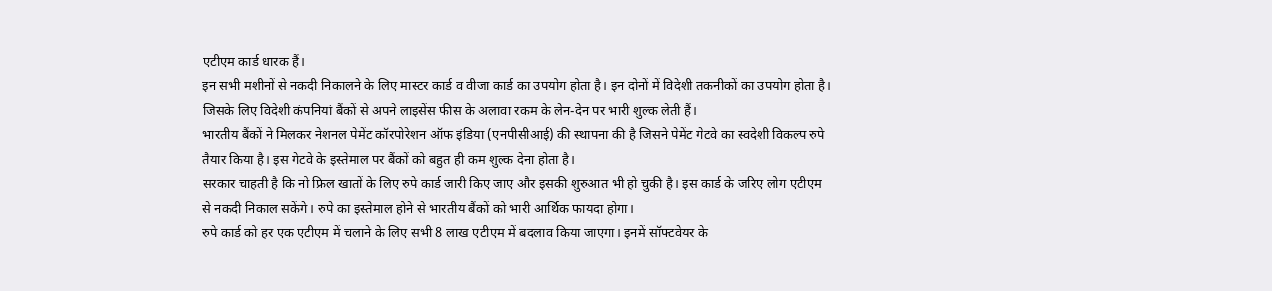एटीएम कार्ड धारक हैं।
इन सभी मशीनों से नकदी निकालने के लिए मास्टर कार्ड व वीजा कार्ड का उपयोग होता है। इन दोनों में विदेशी तकनीकों का उपयोग होता है। जिसके लिए विदेशी कंपनियां बैंकों से अपने लाइसेंस फीस के अलावा रकम के लेन-देन पर भारी शुल्क लेती हैं।
भारतीय बैंकों ने मिलकर नेशनल पेमेंट कॉरपोरेशन ऑफ इंडिया (एनपीसीआई) की स्थापना की है जिसने पेमेंट गेटवे का स्वदेशी विकल्प रुपे तैयार किया है। इस गेटवे के इस्तेमाल पर बैंकों को बहुत ही कम शुल्क देना होता है।
सरकार चाहती है कि नो फ्रिल खातों के लिए रुपे कार्ड जारी किए जाए और इसकी शुरुआत भी हो चुकी है। इस कार्ड के जरिए लोग एटीएम से नकदी निकाल सकेंगे। रुपे का इस्तेमाल होने से भारतीय बैंकों को भारी आर्थिक फायदा होगा।
रुपे कार्ड को हर एक एटीएम में चलाने के लिए सभी 8 लाख एटीएम में बदलाव किया जाएगा। इनमें सॉफ्टवेयर के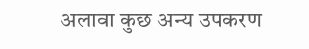अलावा कुछ अन्य उपकरण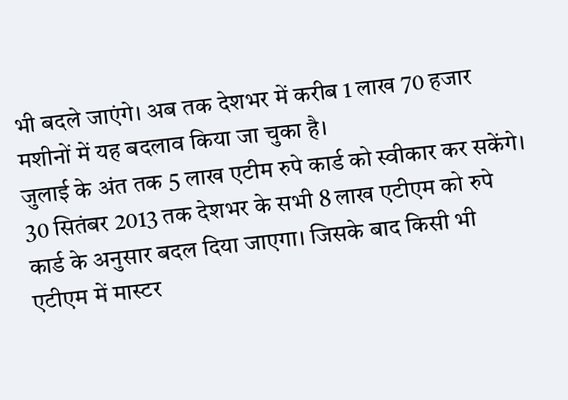भी बदले जाएंगे। अब तक देशभर में करीब 1 लाख 70 हजार मशीनों में यह बदलाव किया जा चुका है।
जुलाई के अंत तक 5 लाख एटीम रुपे कार्ड को स्वीकार कर सकेंगे। 30 सितंबर 2013 तक देशभर के सभी 8 लाख एटीएम को रुपे कार्ड के अनुसार बदल दिया जाएगा। जिसके बाद किसी भी एटीएम में मास्टर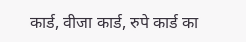कार्ड, वीजा कार्ड, रुपे कार्ड का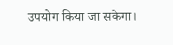उपयोग किया जा सकेगा।